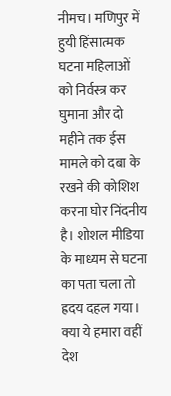नीमच। मणिपुर में हुयी हिंसात्मक घटना महिलाओं को निर्वस्त्र कर घुमाना और दो महीने तक ईस मामले को दबा के रखने की कोशिश करना घोर निंदनीय है। शोशल मीडिया के माध्यम से घटना का पता चला तो ह्रदय दहल गया। क्या ये हमारा वहीं देश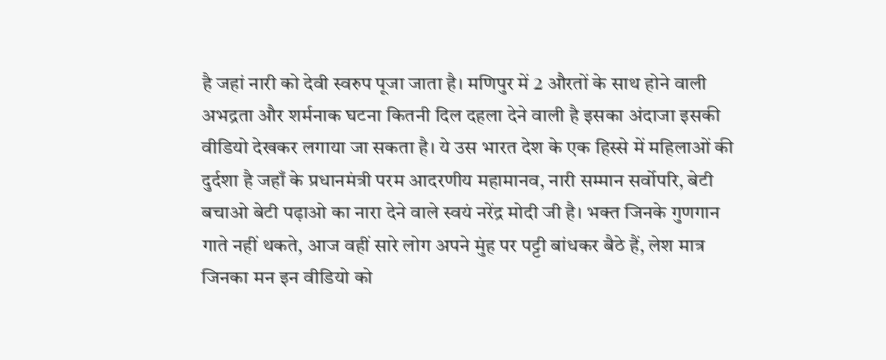है जहां नारी को देवी स्वरुप पूजा जाता है। मणिपुर में 2 औरतों के साथ होने वाली अभद्रता और शर्मनाक घटना कितनी दिल दहला देने वाली है इसका अंदाजा इसकी वीडियो देखकर लगाया जा सकता है। ये उस भारत देश के एक हिस्से में महिलाओं की दुर्दशा है जहाँ के प्रधानमंत्री परम आदरणीय महामानव, नारी सम्मान सर्वोपरि, बेटी बचाओ बेटी पढ़ाओ का नारा देने वाले स्वयं नरेंद्र मोदी जी है। भक्त जिनके गुणगान गाते नहीं थकते, आज वहीं सारे लोग अपने मुंह पर पट्टी बांधकर बैठे हैं, लेश मात्र जिनका मन इन वीडियो को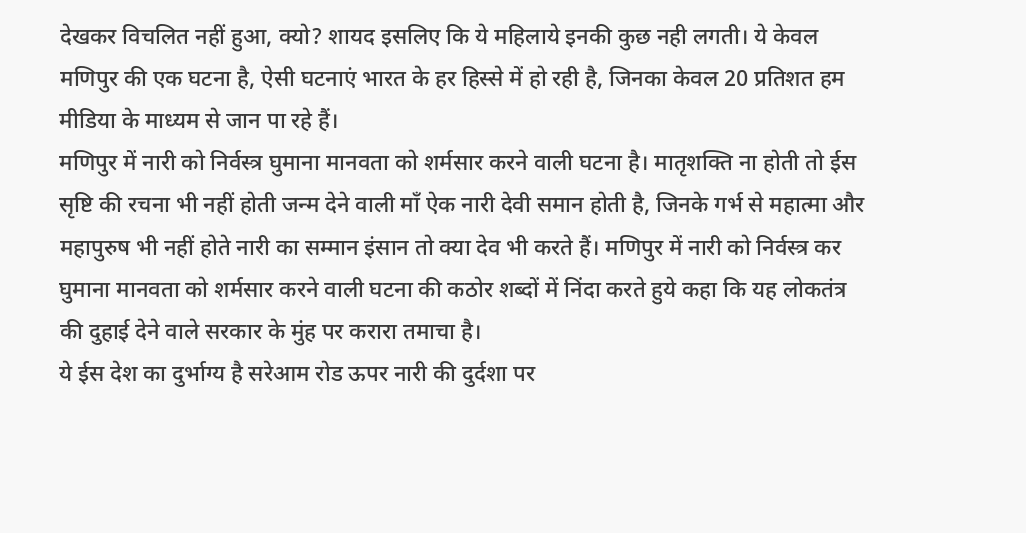देखकर विचलित नहीं हुआ, क्यो? शायद इसलिए कि ये महिलाये इनकी कुछ नही लगती। ये केवल मणिपुर की एक घटना है, ऐसी घटनाएं भारत के हर हिस्से में हो रही है, जिनका केवल 20 प्रतिशत हम मीडिया के माध्यम से जान पा रहे हैं।
मणिपुर में नारी को निर्वस्त्र घुमाना मानवता को शर्मसार करने वाली घटना है। मातृशक्ति ना होती तो ईस सृष्टि की रचना भी नहीं होती जन्म देने वाली माँ ऐक नारी देवी समान होती है, जिनके गर्भ से महात्मा और महापुरुष भी नहीं होते नारी का सम्मान इंसान तो क्या देव भी करते हैं। मणिपुर में नारी को निर्वस्त्र कर घुमाना मानवता को शर्मसार करने वाली घटना की कठोर शब्दों में निंदा करते हुये कहा कि यह लोकतंत्र की दुहाई देने वाले सरकार के मुंह पर करारा तमाचा है।
ये ईस देश का दुर्भाग्य है सरेआम रोड ऊपर नारी की दुर्दशा पर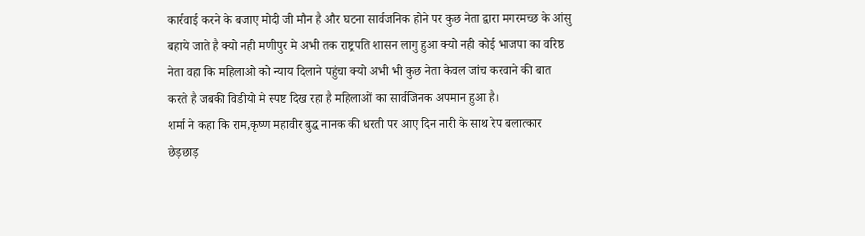कार्रवाई करने के बजाए मोदी जी मौन है और घटना सार्वजनिक होने पर कुछ नेता द्वारा मगरमच्छ के आंसु बहाये जाते है क्यो नही मणीपुर मे अभी तक राष्ट्रपति शासन लागु हुआ क्यो नही कोई भाजपा का वरिष्ठ नेता वहा कि महिलाओ को न्याय दिलाने पहुंचा क्यो अभी भी कुछ नेता केवल जांच करवाने की बात करते है जबकी विडीयो मे स्पष्ट दिख रहा है महिलाओं का सार्वजिनक अपमान हुआ है।
शर्मा ने कहा कि राम,कृष्ण महावीर बुद्ध नानक की धरती पर आए दिन नारी के साथ रेप बलात्कार छेड़छाड़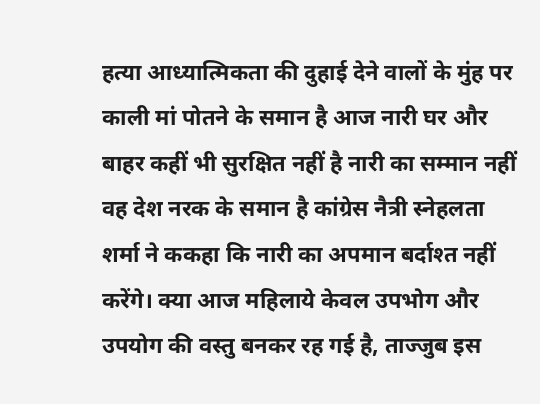हत्या आध्यात्मिकता की दुहाई देने वालों के मुंह पर काली मां पोतने के समान है आज नारी घर और बाहर कहीं भी सुरक्षित नहीं है नारी का सम्मान नहीं वह देश नरक के समान है कांग्रेस नैत्री स्नेहलता शर्मा ने ककहा कि नारी का अपमान बर्दाश्त नहीं करेंगे। क्या आज महिलाये केवल उपभोग और उपयोग की वस्तु बनकर रह गई है, ताज्जुब इस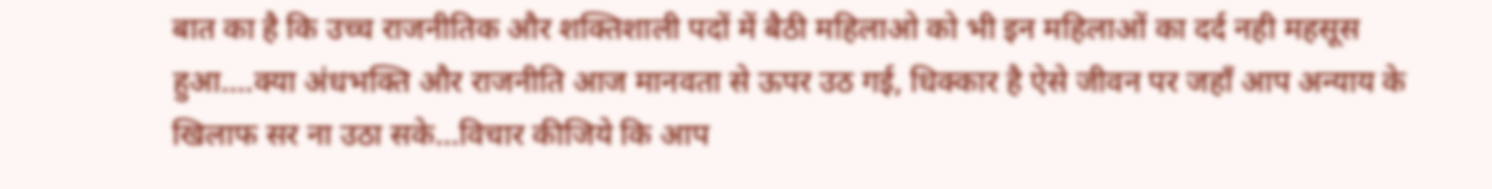बात का है कि उच्च राजनीतिक और शक्तिशाली पदों में बैठी महिलाओ को भी इन महिलाओं का दर्द नही महसूस हुआ....क्या अंधभक्ति और राजनीति आज मानवता से ऊपर उठ गई, धिक्कार है ऐसे जीवन पर जहाँ आप अन्याय के खिलाफ सर ना उठा सके...विचार कीजिये कि आप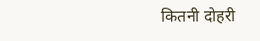कितनी दोहरी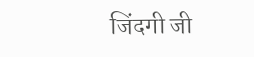जिंदगी जी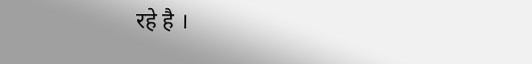रहे है ।